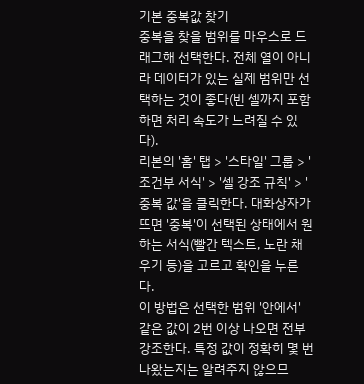기본 중복값 찾기
중복을 찾을 범위를 마우스로 드래그해 선택한다. 전체 열이 아니라 데이터가 있는 실제 범위만 선택하는 것이 좋다(빈 셀까지 포함하면 처리 속도가 느려질 수 있다).
리본의 '홈' 탭 > '스타일' 그룹 > '조건부 서식' > '셀 강조 규칙' > '중복 값'을 클릭한다. 대화상자가 뜨면 '중복'이 선택된 상태에서 원하는 서식(빨간 텍스트, 노란 채우기 등)을 고르고 확인을 누른다.
이 방법은 선택한 범위 '안에서' 같은 값이 2번 이상 나오면 전부 강조한다. 특정 값이 정확히 몇 번 나왔는지는 알려주지 않으므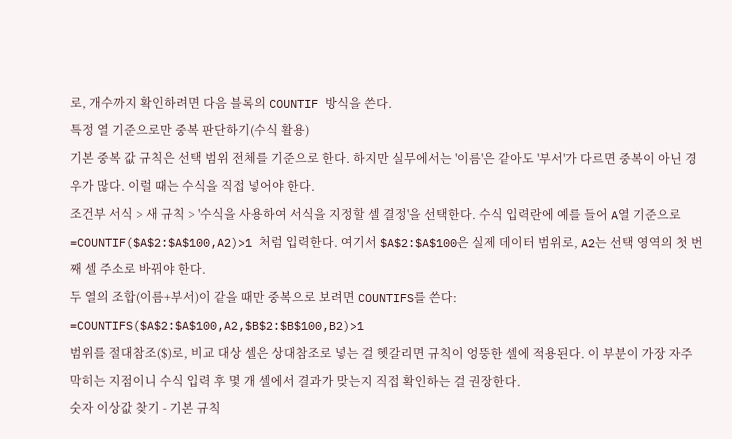로, 개수까지 확인하려면 다음 블록의 COUNTIF 방식을 쓴다.
특정 열 기준으로만 중복 판단하기(수식 활용)
기본 중복 값 규칙은 선택 범위 전체를 기준으로 한다. 하지만 실무에서는 '이름'은 같아도 '부서'가 다르면 중복이 아닌 경우가 많다. 이럴 때는 수식을 직접 넣어야 한다.
조건부 서식 > 새 규칙 > '수식을 사용하여 서식을 지정할 셀 결정'을 선택한다. 수식 입력란에 예를 들어 A열 기준으로 =COUNTIF($A$2:$A$100,A2)>1 처럼 입력한다. 여기서 $A$2:$A$100은 실제 데이터 범위로, A2는 선택 영역의 첫 번째 셀 주소로 바꿔야 한다.
두 열의 조합(이름+부서)이 같을 때만 중복으로 보려면 COUNTIFS를 쓴다: =COUNTIFS($A$2:$A$100,A2,$B$2:$B$100,B2)>1
범위를 절대참조($)로, 비교 대상 셀은 상대참조로 넣는 걸 헷갈리면 규칙이 엉뚱한 셀에 적용된다. 이 부분이 가장 자주 막히는 지점이니 수식 입력 후 몇 개 셀에서 결과가 맞는지 직접 확인하는 걸 권장한다.
숫자 이상값 찾기 - 기본 규칙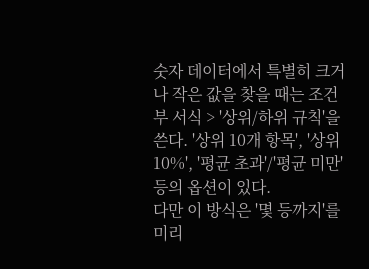숫자 데이터에서 특별히 크거나 작은 값을 찾을 때는 조건부 서식 > '상위/하위 규칙'을 쓴다. '상위 10개 항목', '상위 10%', '평균 초과'/'평균 미만' 등의 옵션이 있다.
다만 이 방식은 '몇 등까지'를 미리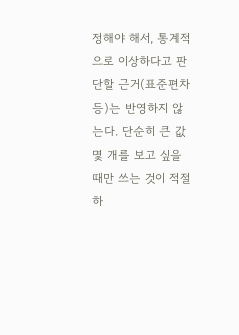정해야 해서, 통계적으로 이상하다고 판단할 근거(표준편차 등)는 반영하지 않는다. 단순히 큰 값 몇 개를 보고 싶을 때만 쓰는 것이 적절하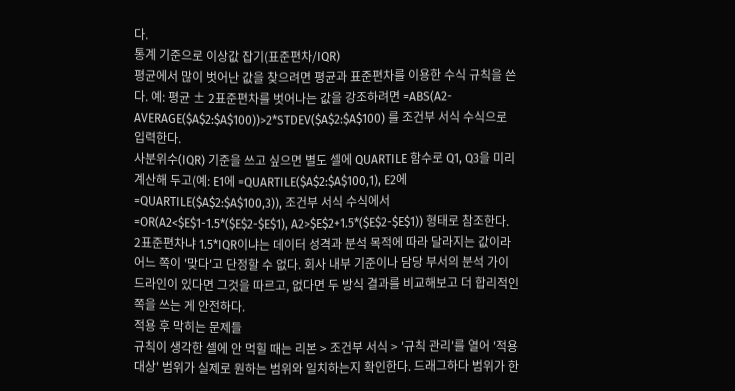다.
통계 기준으로 이상값 잡기(표준편차/IQR)
평균에서 많이 벗어난 값을 찾으려면 평균과 표준편차를 이용한 수식 규칙을 쓴다. 예: 평균 ± 2표준편차를 벗어나는 값을 강조하려면 =ABS(A2-AVERAGE($A$2:$A$100))>2*STDEV($A$2:$A$100) 를 조건부 서식 수식으로 입력한다.
사분위수(IQR) 기준을 쓰고 싶으면 별도 셀에 QUARTILE 함수로 Q1, Q3을 미리 계산해 두고(예: E1에 =QUARTILE($A$2:$A$100,1), E2에 =QUARTILE($A$2:$A$100,3)), 조건부 서식 수식에서 =OR(A2<$E$1-1.5*($E$2-$E$1), A2>$E$2+1.5*($E$2-$E$1)) 형태로 참조한다.
2표준편차냐 1.5*IQR이냐는 데이터 성격과 분석 목적에 따라 달라지는 값이라 어느 쪽이 '맞다'고 단정할 수 없다. 회사 내부 기준이나 담당 부서의 분석 가이드라인이 있다면 그것을 따르고, 없다면 두 방식 결과를 비교해보고 더 합리적인 쪽을 쓰는 게 안전하다.
적용 후 막히는 문제들
규칙이 생각한 셀에 안 먹힐 때는 리본 > 조건부 서식 > '규칙 관리'를 열어 '적용 대상' 범위가 실제로 원하는 범위와 일치하는지 확인한다. 드래그하다 범위가 한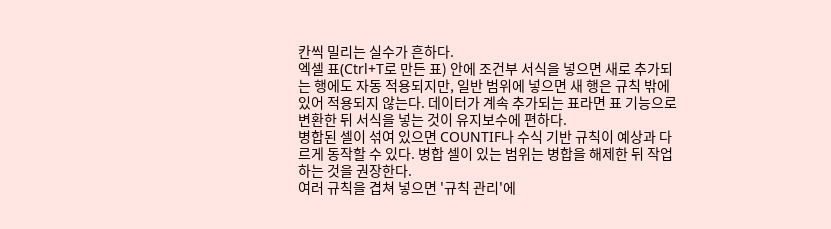칸씩 밀리는 실수가 흔하다.
엑셀 표(Ctrl+T로 만든 표) 안에 조건부 서식을 넣으면 새로 추가되는 행에도 자동 적용되지만, 일반 범위에 넣으면 새 행은 규칙 밖에 있어 적용되지 않는다. 데이터가 계속 추가되는 표라면 표 기능으로 변환한 뒤 서식을 넣는 것이 유지보수에 편하다.
병합된 셀이 섞여 있으면 COUNTIF나 수식 기반 규칙이 예상과 다르게 동작할 수 있다. 병합 셀이 있는 범위는 병합을 해제한 뒤 작업하는 것을 권장한다.
여러 규칙을 겹쳐 넣으면 '규칙 관리'에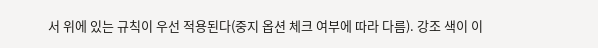서 위에 있는 규칙이 우선 적용된다(중지 옵션 체크 여부에 따라 다름). 강조 색이 이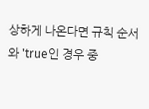상하게 나온다면 규칙 순서와 'true인 경우 중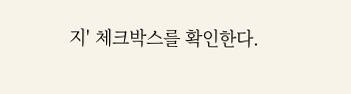지' 체크박스를 확인한다.